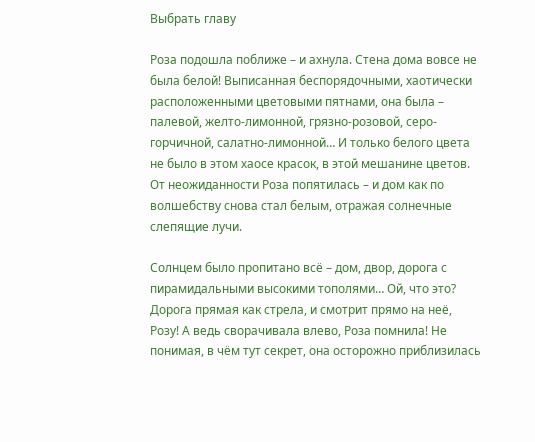Выбрать главу

Роза подошла поближе – и ахнула. Стена дома вовсе не была белой! Выписанная беспорядочными, хаотически расположенными цветовыми пятнами, она была – палевой, желто-лимонной, грязно-розовой, серо-горчичной, салатно-лимонной… И только белого цвета не было в этом хаосе красок, в этой мешанине цветов. От неожиданности Роза попятилась – и дом как по волшебству снова стал белым, отражая солнечные слепящие лучи.

Солнцем было пропитано всё – дом, двор, дорога с пирамидальными высокими тополями… Ой, что это? Дорога прямая как стрела, и смотрит прямо на неё, Розу! А ведь сворачивала влево, Роза помнила! Не понимая, в чём тут секрет, она осторожно приблизилась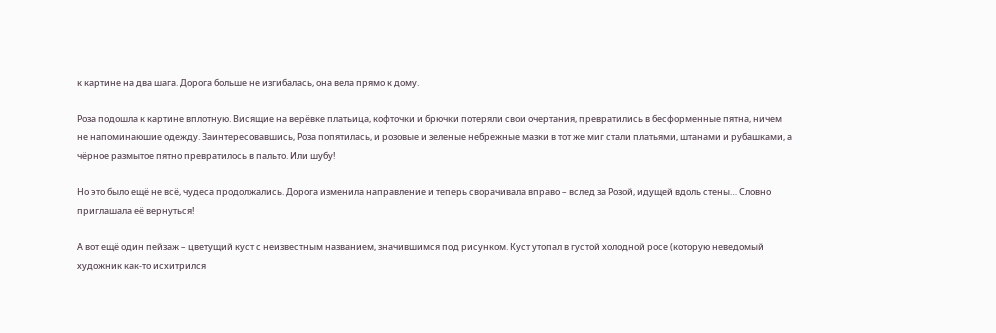к картине на два шага. Дорога больше не изгибалась, она вела прямо к дому.

Роза подошла к картине вплотную. Висящие на верёвке платьица, кофточки и брючки потеряли свои очертания, превратились в бесформенные пятна, ничем не напоминаюшие одежду. Заинтересовавшись, Роза попятилась, и розовые и зеленые небрежные мазки в тот же миг стали платьями, штанами и рубашками, а чёрное размытое пятно превратилось в пальто. Или шубу!

Но это было ещё не всё, чудеса продолжались. Дорога изменила направление и теперь сворачивала вправо – вслед за Розой, идущей вдоль стены… Словно приглашала её вернуться!

А вот ещё один пейзаж – цветущий куст с неизвестным названием, значившимся под рисунком. Куст утопал в густой холодной росе (которую неведомый художник как-то исхитрился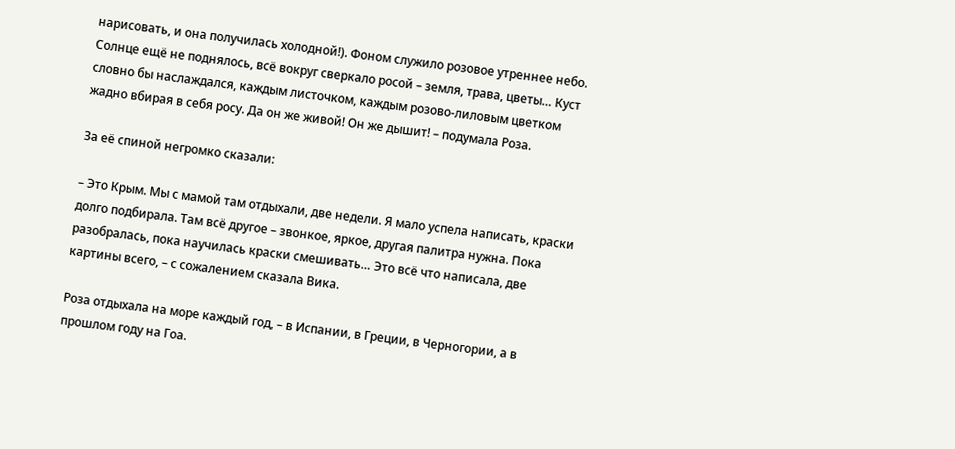нарисовать, и она получилась холодной!). Фоном служило розовое утреннее небо. Солнце ещё не поднялось, всё вокруг сверкало росой – земля, трава, цветы… Куст словно бы наслаждался, каждым листочком, каждым розово-лиловым цветком жадно вбирая в себя росу. Да он же живой! Он же дышит! – подумала Роза.

За её спиной негромко сказали:

– Это Крым. Мы с мамой там отдыхали, две недели. Я мало успела написать, краски долго подбирала. Там всё другое – звонкое, яркое, другая палитра нужна. Пока разобралась, пока научилась краски смешивать… Это всё что написала, две картины всего, – с сожалением сказала Вика.

Роза отдыхала на море каждый год, – в Испании, в Греции, в Черногории, а в прошлом году на Гоа.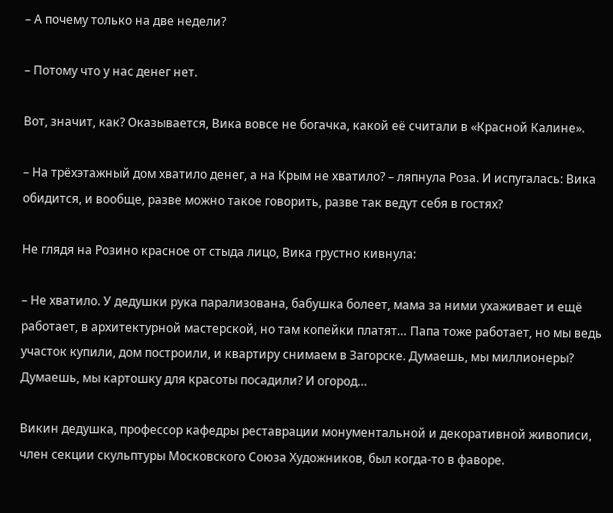– А почему только на две недели?

– Потому что у нас денег нет.

Вот, значит, как? Оказывается, Вика вовсе не богачка, какой её считали в «Красной Калине».

– На трёхэтажный дом хватило денег, а на Крым не хватило? – ляпнула Роза. И испугалась: Вика обидится, и вообще, разве можно такое говорить, разве так ведут себя в гостях?

Не глядя на Розино красное от стыда лицо, Вика грустно кивнула:

– Не хватило. У дедушки рука парализована, бабушка болеет, мама за ними ухаживает и ещё работает, в архитектурной мастерской, но там копейки платят… Папа тоже работает, но мы ведь участок купили, дом построили, и квартиру снимаем в Загорске. Думаешь, мы миллионеры? Думаешь, мы картошку для красоты посадили? И огород…

Викин дедушка, профессор кафедры реставрации монументальной и декоративной живописи, член секции скульптуры Московского Союза Художников, был когда-то в фаворе.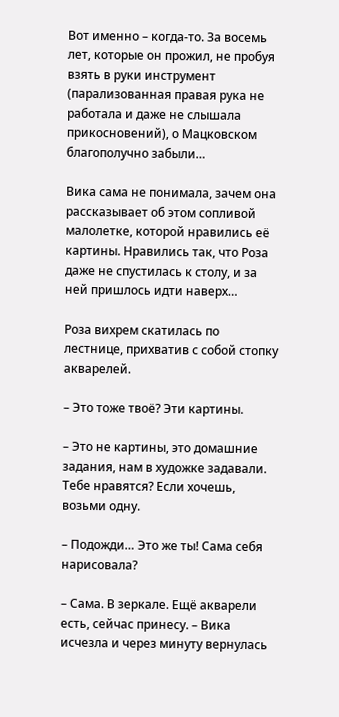Вот именно – когда-то. За восемь лет, которые он прожил, не пробуя взять в руки инструмент (парализованная правая рука не работала и даже не слышала прикосновений), о Мацковском благополучно забыли…

Вика сама не понимала, зачем она рассказывает об этом сопливой малолетке, которой нравились её картины. Нравились так, что Роза даже не спустилась к столу, и за ней пришлось идти наверх…

Роза вихрем скатилась по лестнице, прихватив с собой стопку акварелей.

– Это тоже твоё? Эти картины.

– Это не картины, это домашние задания, нам в художке задавали. Тебе нравятся? Если хочешь, возьми одну.

– Подожди… Это же ты! Сама себя нарисовала?

– Сама. В зеркале. Ещё акварели есть, сейчас принесу. – Вика исчезла и через минуту вернулась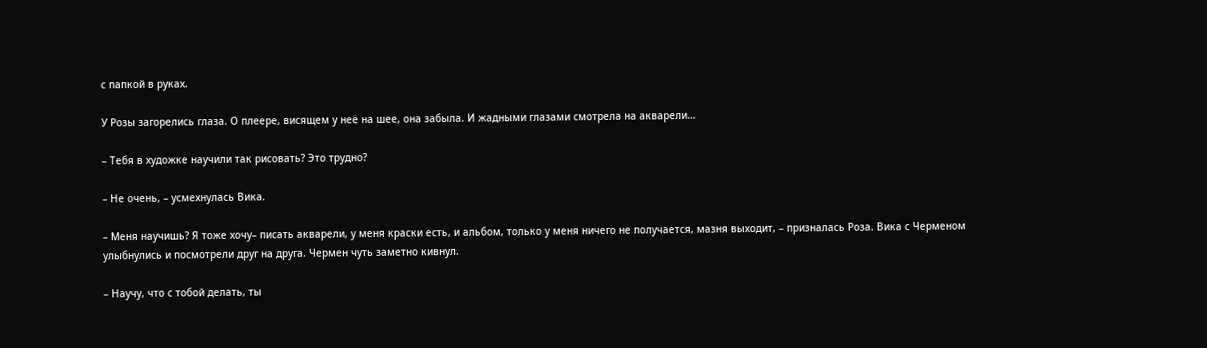с папкой в руках.

У Розы загорелись глаза. О плеере, висящем у неё на шее, она забыла. И жадными глазами смотрела на акварели…

– Тебя в художке научили так рисовать? Это трудно?

– Не очень, – усмехнулась Вика.

– Меня научишь? Я тоже хочу– писать акварели, у меня краски есть, и альбом, только у меня ничего не получается, мазня выходит, – призналась Роза. Вика с Черменом улыбнулись и посмотрели друг на друга. Чермен чуть заметно кивнул.

– Научу, что с тобой делать, ты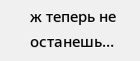ж теперь не останешь…